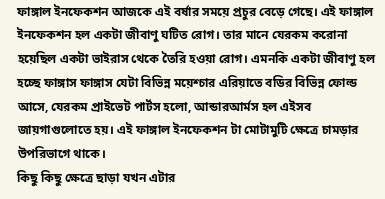ফাঙ্গাল ইনফেকশন আজকে এই বর্ষার সময়ে প্রচুর বেড়ে গেছে। এই ফাঙ্গাল ইনফেকশন হল একটা জীবাণু ঘটিত রোগ। তার মানে যেরকম করোনা হয়েছিল একটা ভাইরাস থেকে তৈরি হওয়া রোগ। এমনকি একটা জীবাণু হল হচ্ছে ফাঙ্গাস ফাঙ্গাস যেটা বিভিন্ন ময়েশ্চার এরিয়াতে বডির বিভিন্ন ফোল্ড আসে, যেরকম প্রাইভেট পার্টস হলো, আন্ডারআর্মস হল এইসব জায়গাগুলোতে হয়। এই ফাঙ্গাল ইনফেকশন টা মোটামুটি ক্ষেত্রে চামড়ার উপরিভাগে থাকে।
কিছু কিছু ক্ষেত্রে ছাড়া যখন এটার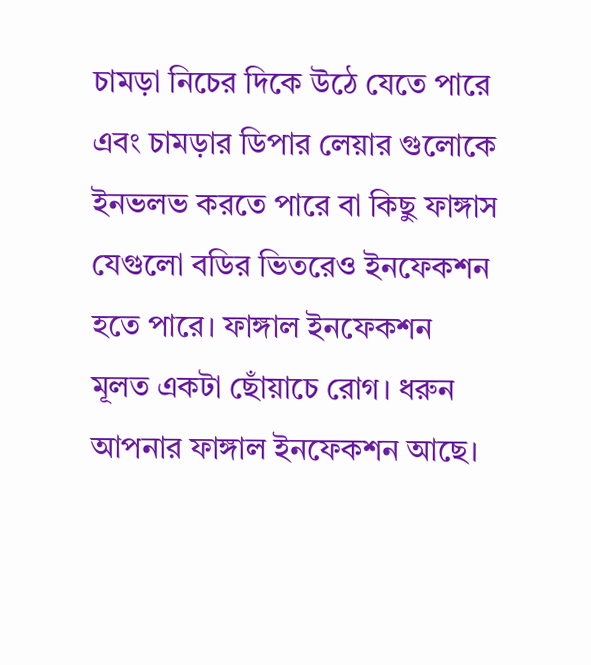চামড়া নিচের দিকে উঠে যেতে পারে এবং চামড়ার ডিপার লেয়ার গুলোকে ইনভলভ করতে পারে বা কিছু ফাঙ্গাস যেগুলো বডির ভিতরেও ইনফেকশন হতে পারে। ফাঙ্গাল ইনফেকশন মূলত একটা ছোঁয়াচে রোগ। ধরুন আপনার ফাঙ্গাল ইনফেকশন আছে।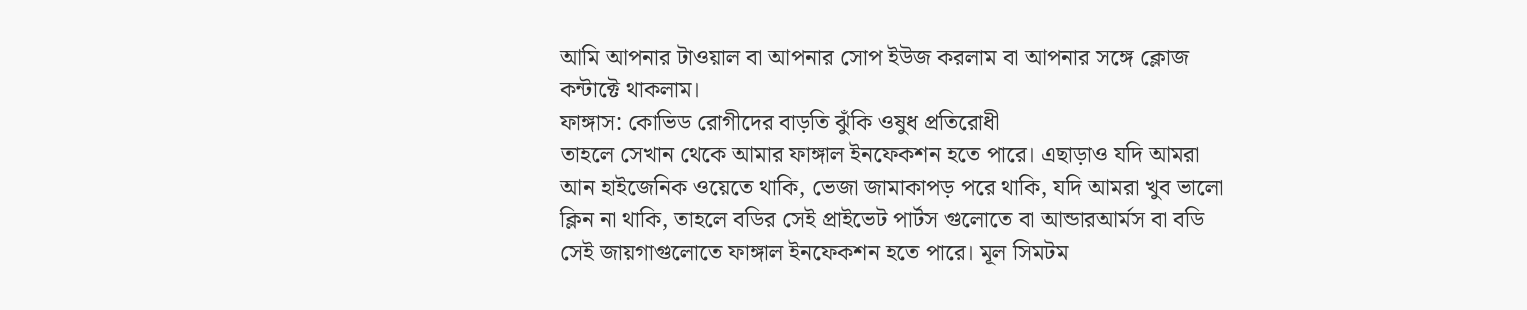আমি আপনার টাওয়াল বা আপনার সোপ ইউজ করলাম বা আপনার সঙ্গে ক্লোজ কন্টাক্টে থাকলাম।
ফাঙ্গাস: কোভিড রোগীদের বাড়তি ঝুঁকি ওষুধ প্রতিরোধী
তাহলে সেখান থেকে আমার ফাঙ্গাল ইনফেকশন হতে পারে। এছাড়াও যদি আমরা আন হাইজেনিক ওয়েতে থাকি, ভেজা জামাকাপড় পরে থাকি, যদি আমরা খুব ভালো ক্লিন না থাকি, তাহলে বডির সেই প্রাইভেট পার্টস গুলোতে বা আন্ডারআর্মস বা বডি সেই জায়গাগুলোতে ফাঙ্গাল ইনফেকশন হতে পারে। মূল সিমটম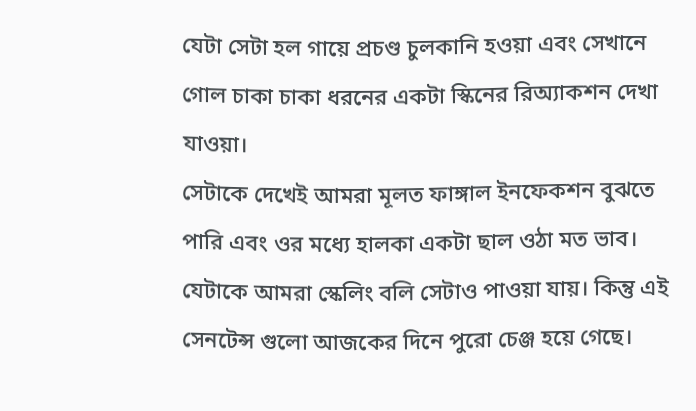যেটা সেটা হল গায়ে প্রচণ্ড চুলকানি হওয়া এবং সেখানে গোল চাকা চাকা ধরনের একটা স্কিনের রিঅ্যাকশন দেখা যাওয়া।
সেটাকে দেখেই আমরা মূলত ফাঙ্গাল ইনফেকশন বুঝতে পারি এবং ওর মধ্যে হালকা একটা ছাল ওঠা মত ভাব। যেটাকে আমরা স্কেলিং বলি সেটাও পাওয়া যায়। কিন্তু এই সেনটেন্স গুলো আজকের দিনে পুরো চেঞ্জ হয়ে গেছে।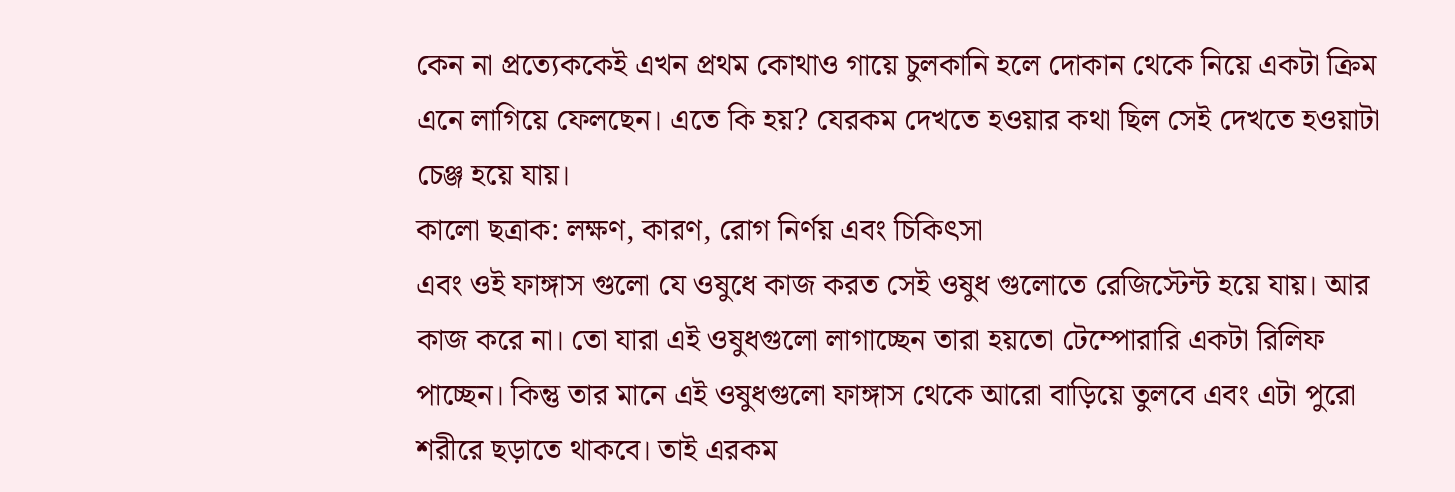কেন না প্রত্যেককেই এখন প্রথম কোথাও গায়ে চুলকানি হলে দোকান থেকে নিয়ে একটা ক্রিম এনে লাগিয়ে ফেলছেন। এতে কি হয়? যেরকম দেখতে হওয়ার কথা ছিল সেই দেখতে হওয়াটা চেঞ্জ হয়ে যায়।
কালো ছত্রাক: লক্ষণ, কারণ, রোগ নির্ণয় এবং চিকিৎসা
এবং ওই ফাঙ্গাস গুলো যে ওষুধে কাজ করত সেই ওষুধ গুলোতে রেজিস্টেন্ট হয়ে যায়। আর কাজ করে না। তো যারা এই ওষুধগুলো লাগাচ্ছেন তারা হয়তো টেম্পোরারি একটা রিলিফ পাচ্ছেন। কিন্তু তার মানে এই ওষুধগুলো ফাঙ্গাস থেকে আরো বাড়িয়ে তুলবে এবং এটা পুরো শরীরে ছড়াতে থাকবে। তাই এরকম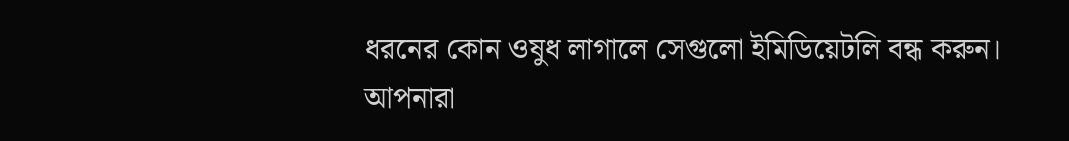ধরনের কোন ওষুধ লাগালে সেগুলো ইমিডিয়েটলি বন্ধ করুন। আপনারা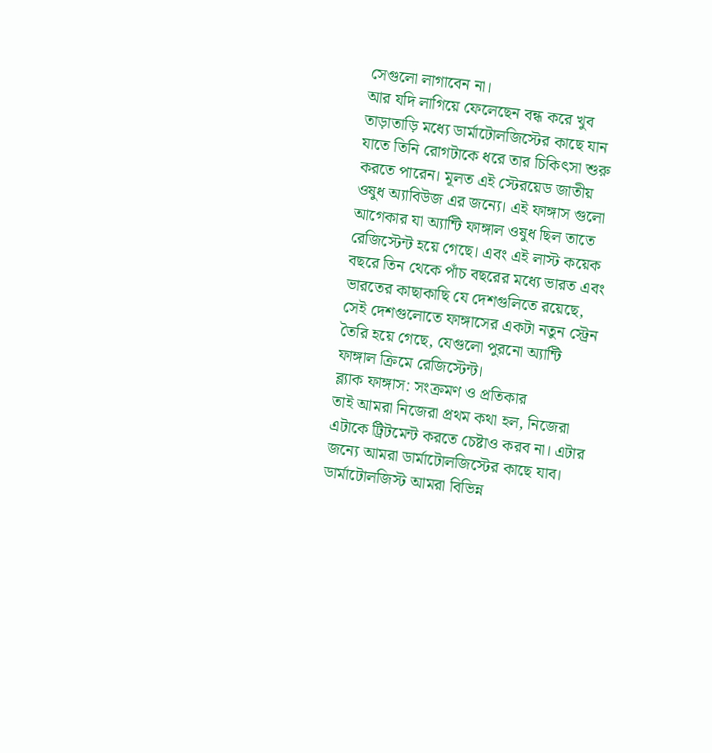সেগুলো লাগাবেন না।
আর যদি লাগিয়ে ফেলেছেন বন্ধ করে খুব তাড়াতাড়ি মধ্যে ডার্মাটোলজিস্টের কাছে যান যাতে তিনি রোগটাকে ধরে তার চিকিৎসা শুরু করতে পারেন। মূলত এই স্টেরয়েড জাতীয় ওষুধ অ্যাবিউজ এর জন্যে। এই ফাঙ্গাস গুলো আগেকার যা অ্যান্টি ফাঙ্গাল ওষুধ ছিল তাতে রেজিস্টেন্ট হয়ে গেছে। এবং এই লাস্ট কয়েক বছরে তিন থেকে পাঁচ বছরের মধ্যে ভারত এবং ভারতের কাছাকাছি যে দেশগুলিতে রয়েছে, সেই দেশগুলোতে ফাঙ্গাসের একটা নতুন স্ট্রেন তৈরি হয়ে গেছে, যেগুলো পুরনো অ্যান্টি ফাঙ্গাল ক্রিমে রেজিস্টেন্ট।
ব্ল্যাক ফাঙ্গাস: সংক্রমণ ও প্রতিকার
তাই আমরা নিজেরা প্রথম কথা হল, নিজেরা এটাকে ট্রিটমেন্ট করতে চেষ্টাও করব না। এটার জন্যে আমরা ডার্মাটোলজিস্টের কাছে যাব। ডার্মাটোলজিস্ট আমরা বিভিন্ন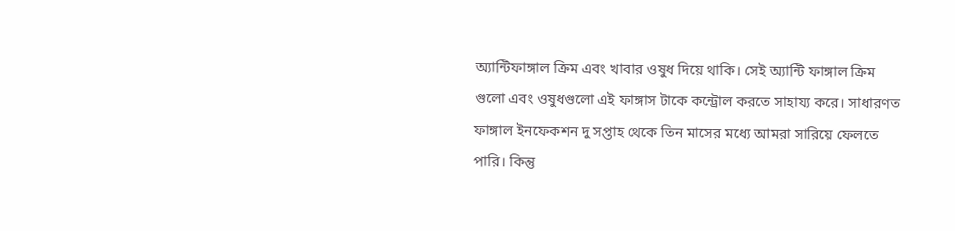অ্যান্টিফাঙ্গাল ক্রিম এবং খাবার ওষুধ দিয়ে থাকি। সেই অ্যান্টি ফাঙ্গাল ক্রিম গুলো এবং ওষুধগুলো এই ফাঙ্গাস টাকে কন্ট্রোল করতে সাহায্য করে। সাধারণত ফাঙ্গাল ইনফেকশন দু সপ্তাহ থেকে তিন মাসের মধ্যে আমরা সারিয়ে ফেলতে পারি। কিন্তু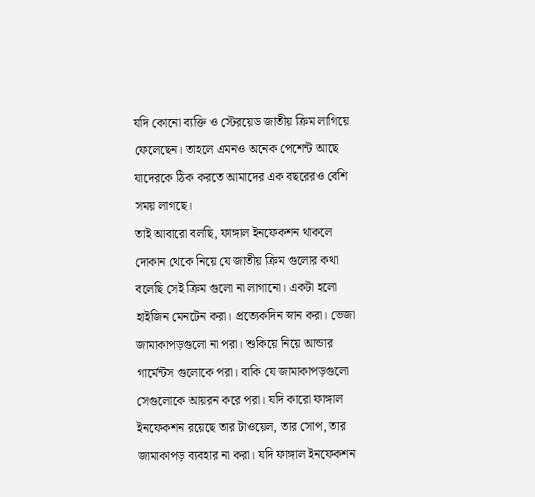যদি কোনো ব্যক্তি ও স্টেরয়েড জাতীয় ক্রিম লাগিয়ে ফেলেছেন। তাহলে এমনও অনেক পেশেন্ট আছে যাদেরকে ঠিক করতে আমাদের এক বছরেরও বেশি সময় লাগছে।
তাই আবারো বলছি, ফাঙ্গাল ইনফেকশন থাকলে দোকান থেকে নিয়ে যে জাতীয় ক্রিম গুলোর কথা বলেছি সেই ক্রিম গুলো না লাগানো। একটা হলো হাইজিন মেনটেন করা। প্রত্যেকদিন স্নান করা। ভেজা জামাকাপড়গুলো না পরা। শুকিয়ে নিয়ে আন্ডার গার্মেন্টস গুলোকে পরা। বাকি যে জামাকাপড়গুলো সেগুলোকে আয়রন করে পরা। যদি কারো ফাঙ্গাল ইনফেকশন রয়েছে তার টাওয়েল, তার সোপ, তার জামাকাপড় ব্যবহার না করা। যদি ফাঙ্গাল ইনফেকশন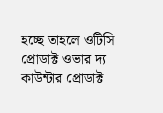হচ্ছে তাহলে ওটিসি প্রোডাক্ট ওভার দ্য কাউন্টার প্রোডাক্ট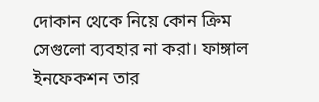দোকান থেকে নিয়ে কোন ক্রিম সেগুলো ব্যবহার না করা। ফাঙ্গাল ইনফেকশন তার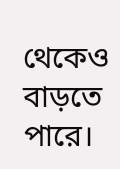থেকেও বাড়তে পারে।